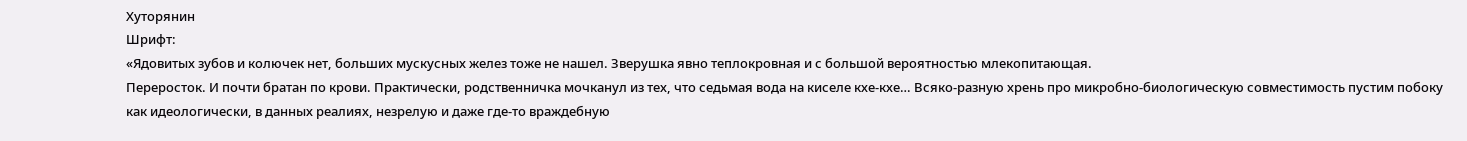Хуторянин
Шрифт:
«Ядовитых зубов и колючек нет, больших мускусных желез тоже не нашел. Зверушка явно теплокровная и с большой вероятностью млекопитающая.
Переросток. И почти братан по крови. Практически, родственничка мочканул из тех, что седьмая вода на киселе кхе-кхе… Всяко-разную хрень про микробно-биологическую совместимость пустим побоку как идеологически, в данных реалиях, незрелую и даже где-то враждебную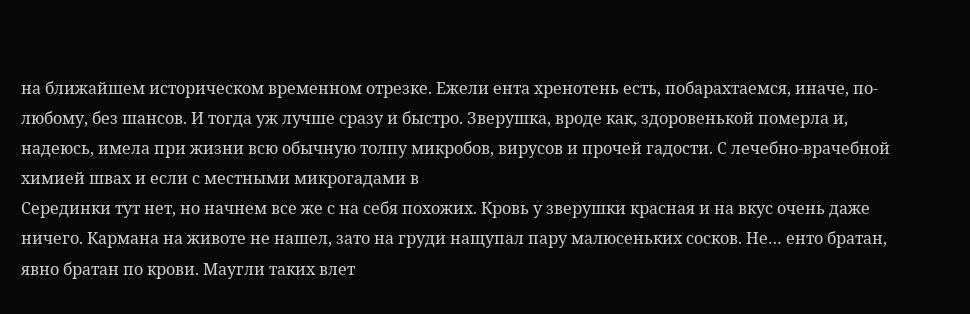на ближайшем историческом временном отрезке. Ежели ента хренотень есть, побарахтаемся, иначе, по-любому, без шансов. И тогда уж лучше сразу и быстро. Зверушка, вроде как, здоровенькой померла и, надеюсь, имела при жизни всю обычную толпу микробов, вирусов и прочей гадости. С лечебно-врачебной химией швах и если с местными микрогадами в
Серединки тут нет, но начнем все же с на себя похожих. Кровь у зверушки красная и на вкус очень даже ничего. Кармана на животе не нашел, зато на груди нащупал пару малюсеньких сосков. Не… енто братан, явно братан по крови. Маугли таких влет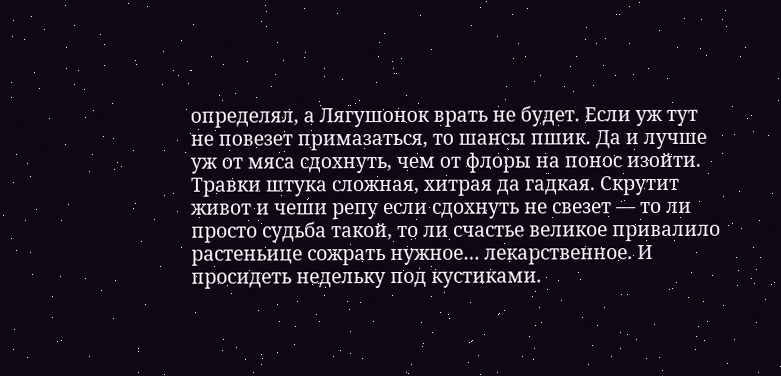определял, а Лягушонок врать не будет. Если уж тут не повезет примазаться, то шансы пшик. Да и лучше уж от мяса сдохнуть, чем от флоры на понос изойти. Травки штука сложная, хитрая да гадкая. Скрутит живот и чеши репу если сдохнуть не свезет — то ли просто судьба такой, то ли счастье великое привалило растеньице сожрать нужное… лекарственное. И просидеть недельку под кустиками.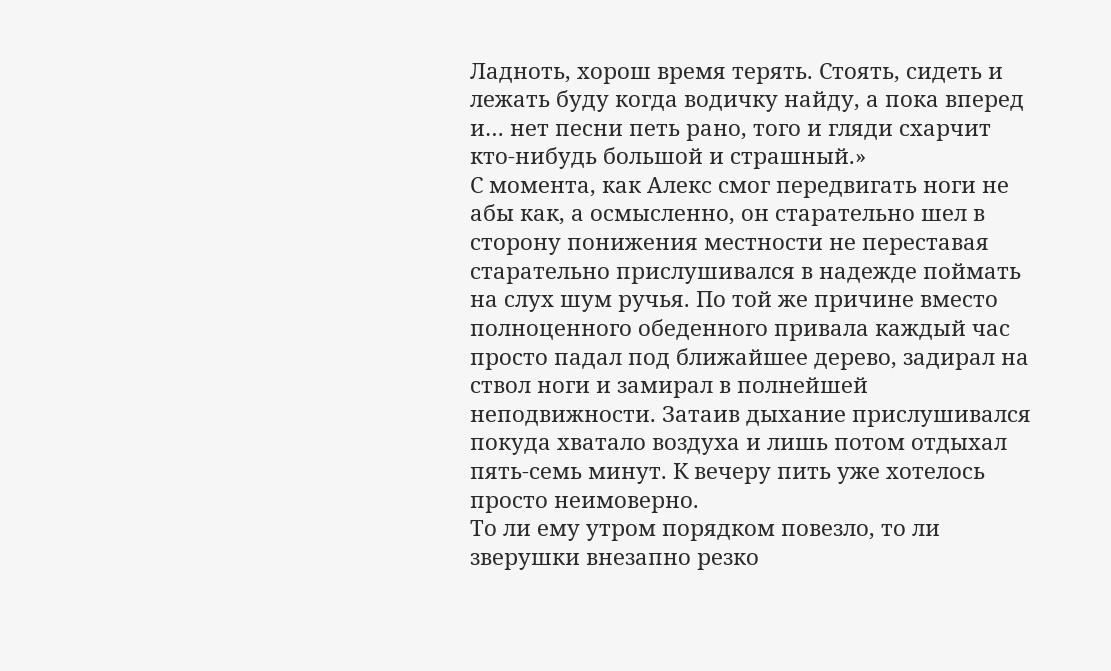Ладноть, хорош время терять. Стоять, сидеть и лежать буду когда водичку найду, а пока вперед и… нет песни петь рано, того и гляди схарчит кто-нибудь большой и страшный.»
С момента, как Алекс смог передвигать ноги не абы как, а осмысленно, он старательно шел в сторону понижения местности не переставая старательно прислушивался в надежде поймать на слух шум ручья. По той же причине вместо полноценного обеденного привала каждый час просто падал под ближайшее дерево, задирал на ствол ноги и замирал в полнейшей неподвижности. Затаив дыхание прислушивался покуда хватало воздуха и лишь потом отдыхал пять-семь минут. К вечеру пить уже хотелось просто неимоверно.
То ли ему утром порядком повезло, то ли зверушки внезапно резко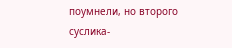поумнели, но второго суслика-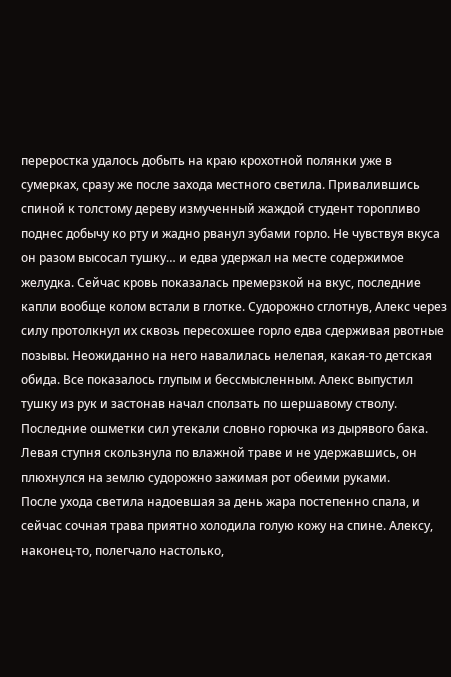переростка удалось добыть на краю крохотной полянки уже в сумерках, сразу же после захода местного светила. Привалившись спиной к толстому дереву измученный жаждой студент торопливо поднес добычу ко рту и жадно рванул зубами горло. Не чувствуя вкуса он разом высосал тушку… и едва удержал на месте содержимое желудка. Сейчас кровь показалась премерзкой на вкус, последние капли вообще колом встали в глотке. Судорожно сглотнув, Алекс через силу протолкнул их сквозь пересохшее горло едва сдерживая рвотные позывы. Неожиданно на него навалилась нелепая, какая-то детская обида. Все показалось глупым и бессмысленным. Алекс выпустил тушку из рук и застонав начал сползать по шершавому стволу. Последние ошметки сил утекали словно горючка из дырявого бака. Левая ступня скользнула по влажной траве и не удержавшись, он плюхнулся на землю судорожно зажимая рот обеими руками.
После ухода светила надоевшая за день жара постепенно спала, и сейчас сочная трава приятно холодила голую кожу на спине. Алексу, наконец-то, полегчало настолько,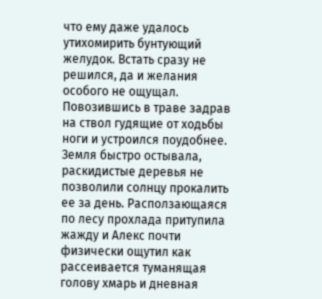что ему даже удалось утихомирить бунтующий желудок. Встать сразу не решился, да и желания особого не ощущал. Повозившись в траве задрав на ствол гудящие от ходьбы ноги и устроился поудобнее.
Земля быстро остывала, раскидистые деревья не позволили солнцу прокалить ее за день. Расползающаяся по лесу прохлада притупила жажду и Алекс почти физически ощутил как рассеивается туманящая голову хмарь и дневная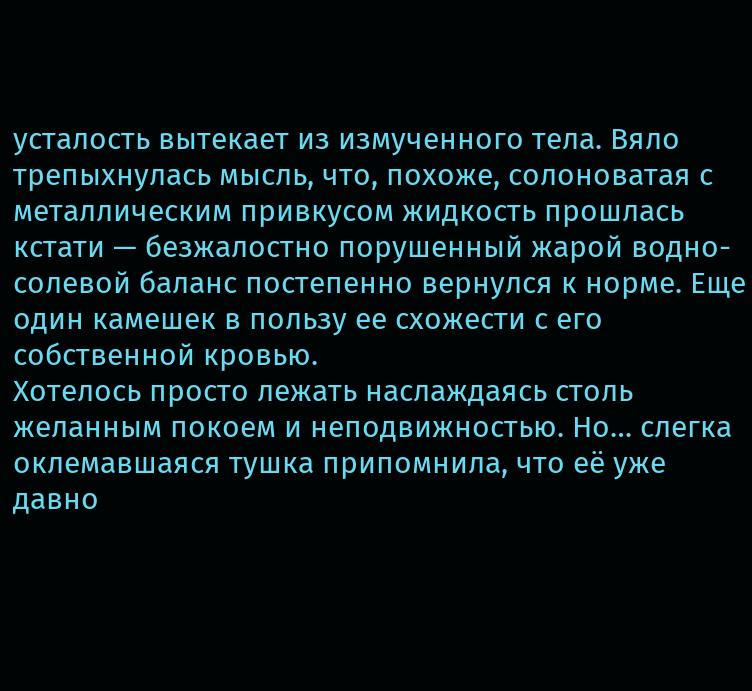усталость вытекает из измученного тела. Вяло трепыхнулась мысль, что, похоже, солоноватая с металлическим привкусом жидкость прошлась кстати — безжалостно порушенный жарой водно-солевой баланс постепенно вернулся к норме. Еще один камешек в пользу ее схожести с его собственной кровью.
Хотелось просто лежать наслаждаясь столь желанным покоем и неподвижностью. Но… слегка оклемавшаяся тушка припомнила, что её уже давно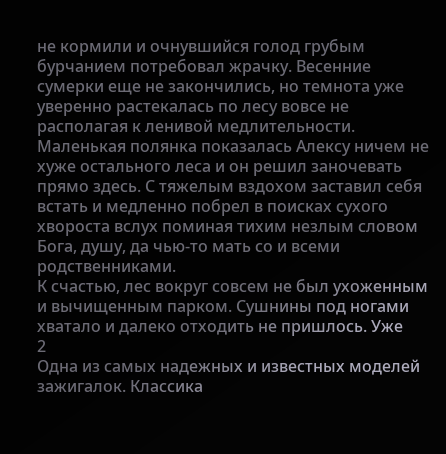не кормили и очнувшийся голод грубым бурчанием потребовал жрачку. Весенние сумерки еще не закончились, но темнота уже уверенно растекалась по лесу вовсе не располагая к ленивой медлительности. Маленькая полянка показалась Алексу ничем не хуже остального леса и он решил заночевать прямо здесь. С тяжелым вздохом заставил себя встать и медленно побрел в поисках сухого хвороста вслух поминая тихим незлым словом Бога, душу, да чью-то мать со и всеми родственниками.
К счастью, лес вокруг совсем не был ухоженным и вычищенным парком. Сушнины под ногами хватало и далеко отходить не пришлось. Уже
2
Одна из самых надежных и известных моделей зажигалок. Классика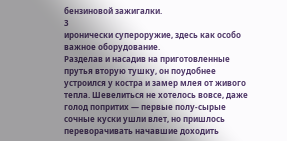бензиновой зажигалки.
3
иронически супероружие, здесь как особо важное оборудование.
Разделав и насадив на приготовленные прутья вторую тушку, он поудобнее устроился у костра и замер млея от живого тепла. Шевелиться не хотелось вовсе, даже голод попритих — первые полу-сырые сочные куски ушли влет, но пришлось переворачивать начавшие доходить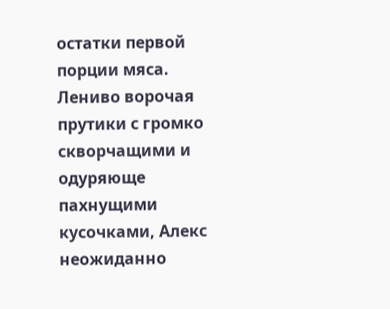остатки первой порции мяса. Лениво ворочая прутики с громко скворчащими и одуряюще пахнущими кусочками, Алекс неожиданно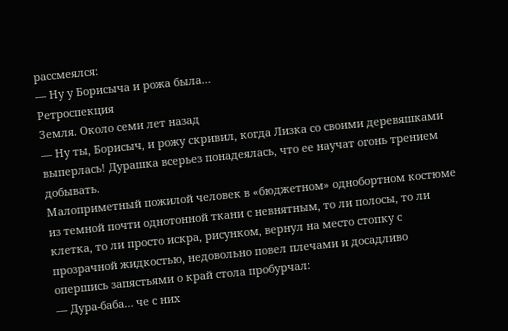рассмеялся:
— Ну у Борисыча и рожа была…
Ретроспекция
Земля. Около семи лет назад
— Ну ты, Борисыч, и рожу скривил, когда Лизка со своими деревяшками выперлась! Дурашка всерьез понадеялась, что ее научат огонь трением добывать.
Малоприметный пожилой человек в «бюджетном» однобортном костюме из темной почти однотонной ткани с невнятным, то ли полосы, то ли клетка, то ли просто искра, рисунком, вернул на место стопку с прозрачной жидкостью, недовольно повел плечами и досадливо опершись запястьями о край стола пробурчал:
— Дура-баба… че с них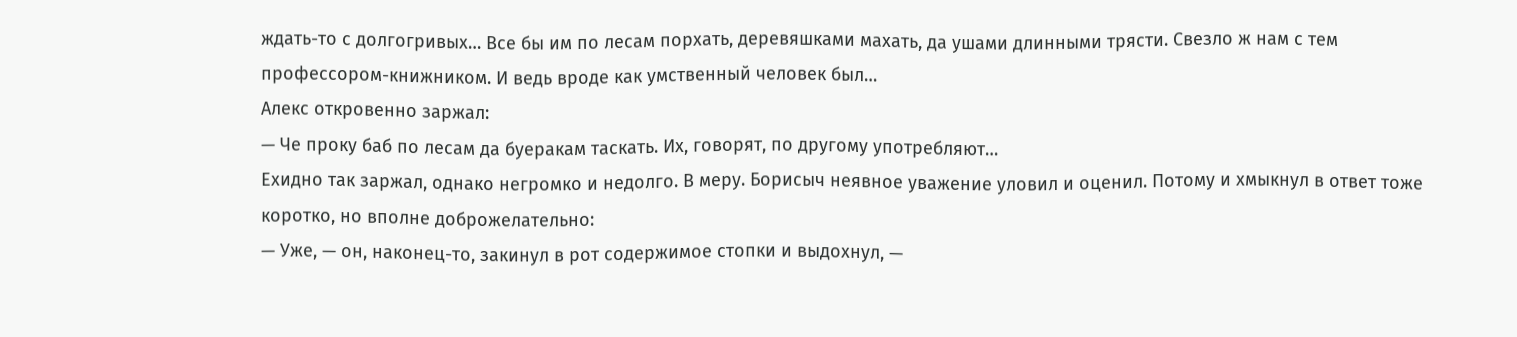ждать-то с долгогривых… Все бы им по лесам порхать, деревяшками махать, да ушами длинными трясти. Свезло ж нам с тем профессором-книжником. И ведь вроде как умственный человек был…
Алекс откровенно заржал:
— Че проку баб по лесам да буеракам таскать. Их, говорят, по другому употребляют…
Ехидно так заржал, однако негромко и недолго. В меру. Борисыч неявное уважение уловил и оценил. Потому и хмыкнул в ответ тоже коротко, но вполне доброжелательно:
— Уже, — он, наконец-то, закинул в рот содержимое стопки и выдохнул, —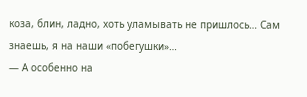коза, блин, ладно, хоть уламывать не пришлось… Сам знаешь, я на наши «побегушки»…
— А особенно на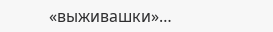«выживашки»…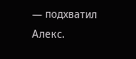— подхватил Алекс.